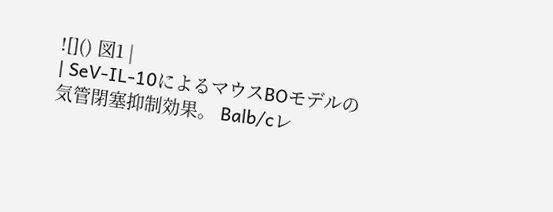![]() 図1 |
| SeV-IL-10によるマウスBOモデルの気管閉塞抑制効果。 Balb/cレ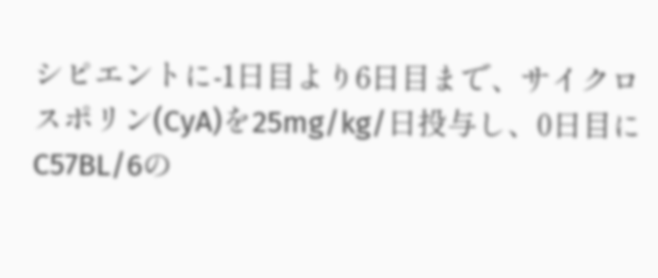シピエントに-1日目より6日目まで、サイクロスポリン(CyA)を25mg/kg/日投与し、0日目にC57BL/6の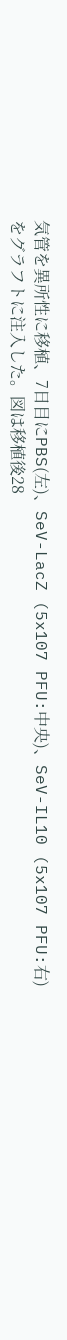気管を異所性に移植、7日目にPBS(左)、SeV-LacZ (5x107 PFU:中央)、SeV-IL10 (5x107 PFU:右)をグラフトに注入した。図は移植後28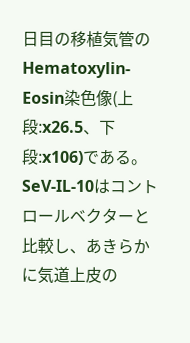日目の移植気管のHematoxylin-Eosin染色像(上段:x26.5、下段:x106)である。SeV-IL-10はコントロールベクターと比較し、あきらかに気道上皮の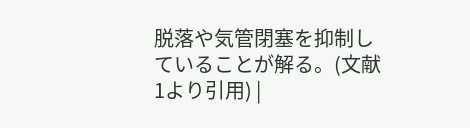脱落や気管閉塞を抑制していることが解る。(文献1より引用) |